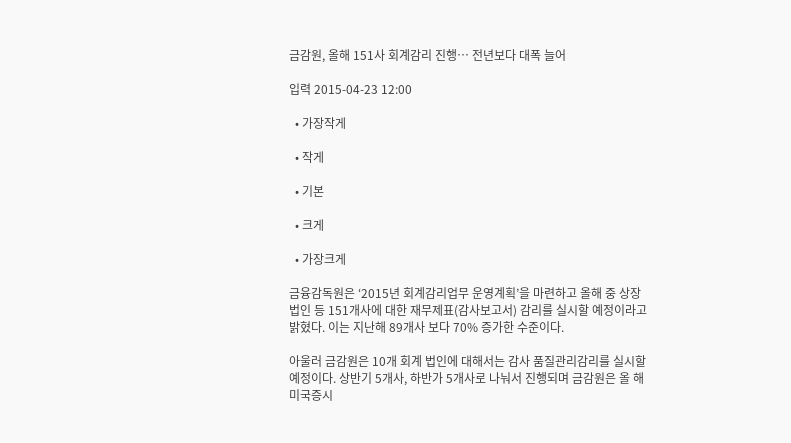금감원, 올해 151사 회계감리 진행… 전년보다 대폭 늘어

입력 2015-04-23 12:00

  • 가장작게

  • 작게

  • 기본

  • 크게

  • 가장크게

금융감독원은 ‘2015년 회계감리업무 운영계획’을 마련하고 올해 중 상장법인 등 151개사에 대한 재무제표(감사보고서) 감리를 실시할 예정이라고 밝혔다. 이는 지난해 89개사 보다 70% 증가한 수준이다.

아울러 금감원은 10개 회계 법인에 대해서는 감사 품질관리감리를 실시할 예정이다. 상반기 5개사, 하반가 5개사로 나눠서 진행되며 금감원은 올 해 미국증시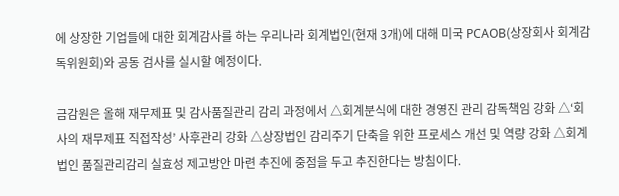에 상장한 기업들에 대한 회계감사를 하는 우리나라 회계법인(현재 3개)에 대해 미국 PCAOB(상장회사 회계감독위원회)와 공동 검사를 실시할 예정이다.

금감원은 올해 재무제표 및 감사품질관리 감리 과정에서 △회계분식에 대한 경영진 관리 감독책임 강화 △‘회사의 재무제표 직접작성’ 사후관리 강화 △상장법인 감리주기 단축을 위한 프로세스 개선 및 역량 강화 △회계법인 품질관리감리 실효성 제고방안 마련 추진에 중점을 두고 추진한다는 방침이다.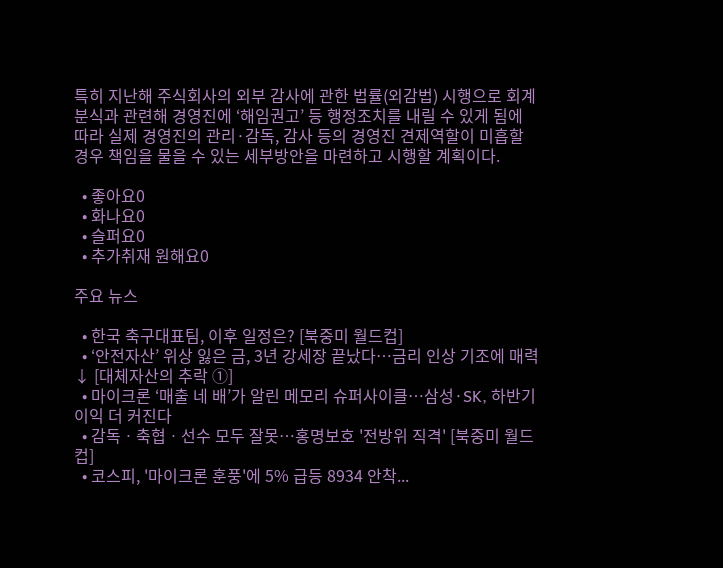특히 지난해 주식회사의 외부 감사에 관한 법률(외감법) 시행으로 회계분식과 관련해 경영진에 ‘해임권고’ 등 행정조치를 내릴 수 있게 됨에 따라 실제 경영진의 관리·감독, 감사 등의 경영진 견제역할이 미흡할 경우 책임을 물을 수 있는 세부방안을 마련하고 시행할 계획이다.

  • 좋아요0
  • 화나요0
  • 슬퍼요0
  • 추가취재 원해요0

주요 뉴스

  • 한국 축구대표팀, 이후 일정은? [북중미 월드컵]
  • ‘안전자산’ 위상 잃은 금, 3년 강세장 끝났다…금리 인상 기조에 매력↓ [대체자산의 추락 ①]
  • 마이크론 ‘매출 네 배’가 알린 메모리 슈퍼사이클…삼성·SK, 하반기 이익 더 커진다
  • 감독ㆍ축협ㆍ선수 모두 잘못⋯홍명보호 '전방위 직격' [북중미 월드컵]
  • 코스피, '마이크론 훈풍'에 5% 급등 8934 안착...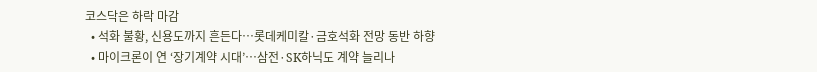코스닥은 하락 마감
  • 석화 불황, 신용도까지 흔든다…롯데케미칼·금호석화 전망 동반 하향
  • 마이크론이 연 ‘장기계약 시대’…삼전·SK하닉도 계약 늘리나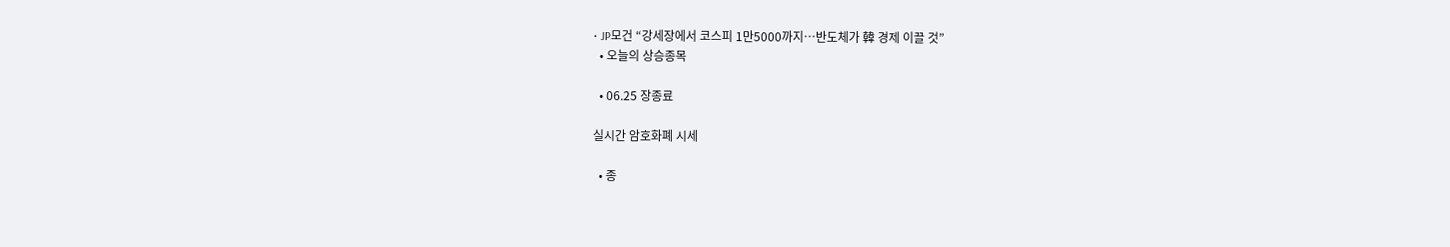• JP모건 “강세장에서 코스피 1만5000까지⋯반도체가 韓 경제 이끌 것”
  • 오늘의 상승종목

  • 06.25 장종료

실시간 암호화폐 시세

  • 종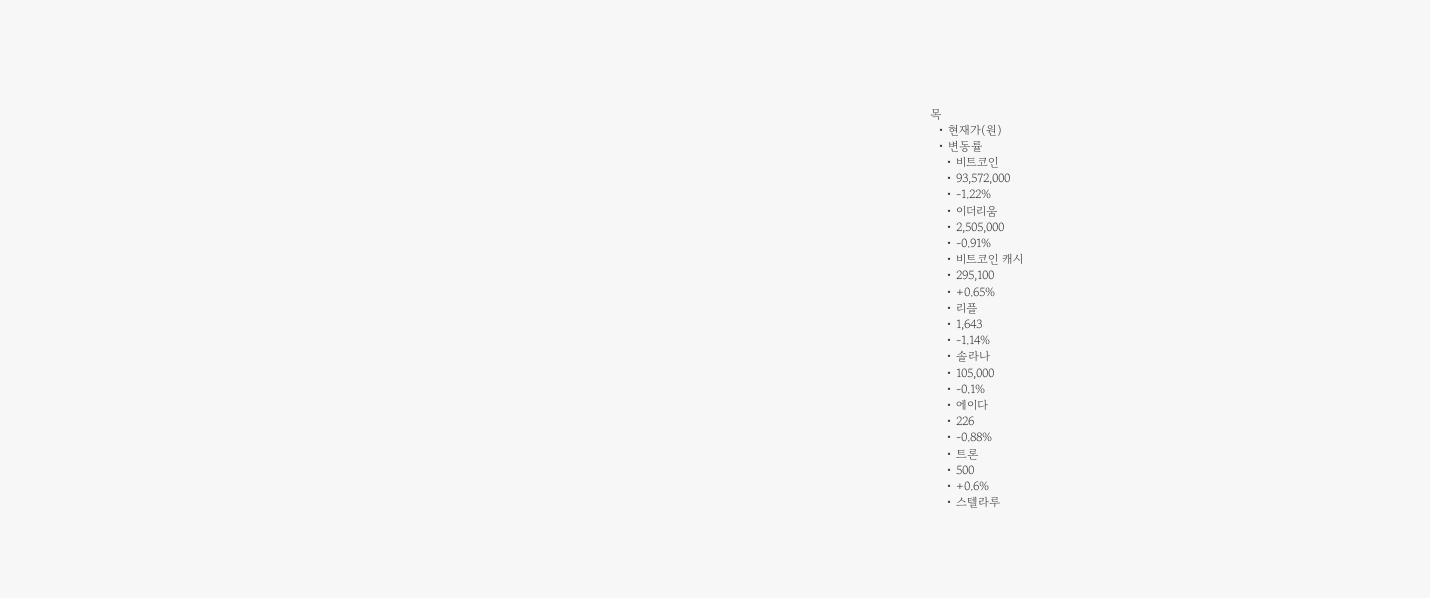목
  • 현재가(원)
  • 변동률
    • 비트코인
    • 93,572,000
    • -1.22%
    • 이더리움
    • 2,505,000
    • -0.91%
    • 비트코인 캐시
    • 295,100
    • +0.65%
    • 리플
    • 1,643
    • -1.14%
    • 솔라나
    • 105,000
    • -0.1%
    • 에이다
    • 226
    • -0.88%
    • 트론
    • 500
    • +0.6%
    • 스텔라루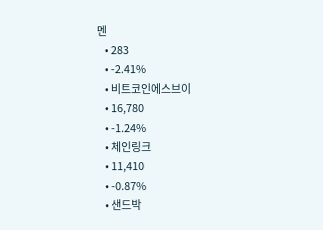멘
    • 283
    • -2.41%
    • 비트코인에스브이
    • 16,780
    • -1.24%
    • 체인링크
    • 11,410
    • -0.87%
    • 샌드박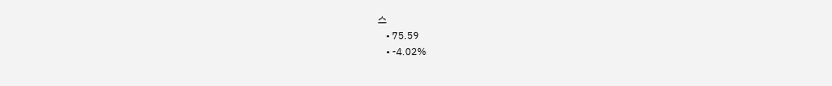스
    • 75.59
    • -4.02%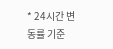* 24시간 변동률 기준